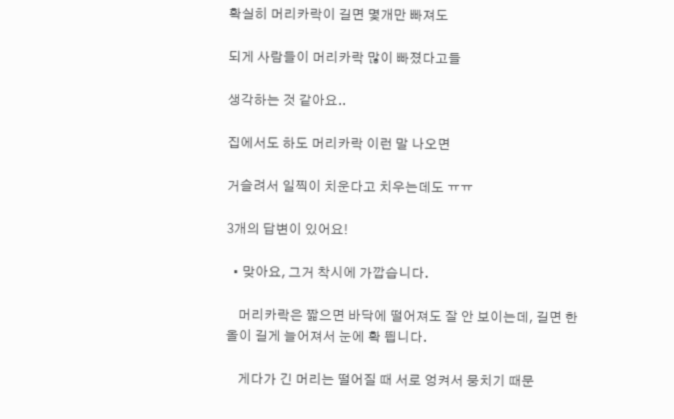확실히 머리카락이 길면 몇개만 빠져도

되게 사람들이 머리카락 많이 빠졌다고들

생각하는 것 같아요..

집에서도 하도 머리카락 이런 말 나오면

거슬려서 일찍이 치운다고 치우는데도 ㅠㅠ

3개의 답변이 있어요!

  • 맞아요, 그거 착시에 가깝습니다.

    머리카락은 짧으면 바닥에 떨어져도 잘 안 보이는데, 길면 한 올이 길게 늘어져서 눈에 확 띕니다.

    게다가 긴 머리는 떨어질 때 서로 엉켜서 뭉치기 때문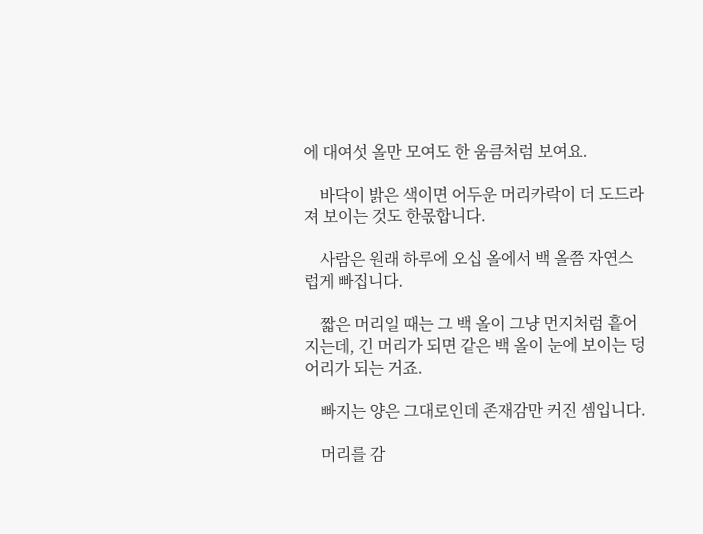에 대여섯 올만 모여도 한 움큼처럼 보여요.

    바닥이 밝은 색이면 어두운 머리카락이 더 도드라져 보이는 것도 한몫합니다.

    사람은 원래 하루에 오십 올에서 백 올쯤 자연스럽게 빠집니다.

    짧은 머리일 때는 그 백 올이 그냥 먼지처럼 흩어지는데, 긴 머리가 되면 같은 백 올이 눈에 보이는 덩어리가 되는 거죠.

    빠지는 양은 그대로인데 존재감만 커진 셈입니다.

    머리를 감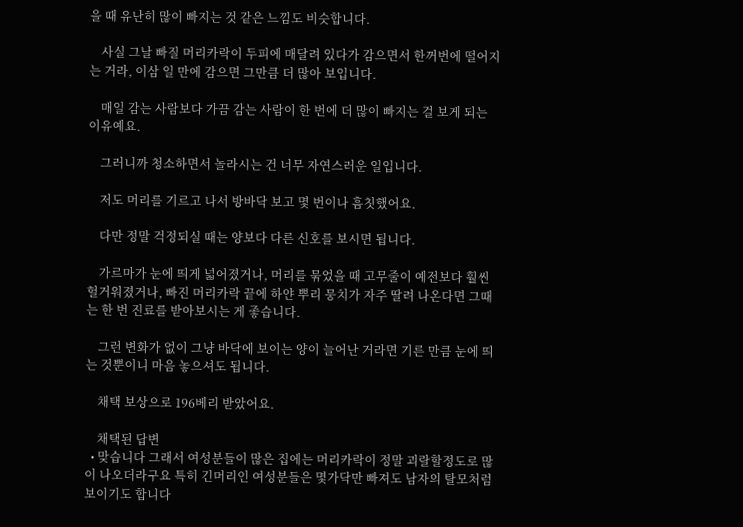을 때 유난히 많이 빠지는 것 같은 느낌도 비슷합니다.

    사실 그날 빠질 머리카락이 두피에 매달려 있다가 감으면서 한꺼번에 떨어지는 거라, 이삼 일 만에 감으면 그만큼 더 많아 보입니다.

    매일 감는 사람보다 가끔 감는 사람이 한 번에 더 많이 빠지는 걸 보게 되는 이유예요.

    그러니까 청소하면서 놀라시는 건 너무 자연스러운 일입니다.

    저도 머리를 기르고 나서 방바닥 보고 몇 번이나 흠칫했어요.

    다만 정말 걱정되실 때는 양보다 다른 신호를 보시면 됩니다.

    가르마가 눈에 띄게 넓어졌거나, 머리를 묶었을 때 고무줄이 예전보다 훨씬 헐거워졌거나, 빠진 머리카락 끝에 하얀 뿌리 뭉치가 자주 딸려 나온다면 그때는 한 번 진료를 받아보시는 게 좋습니다.

    그런 변화가 없이 그냥 바닥에 보이는 양이 늘어난 거라면 기른 만큼 눈에 띄는 것뿐이니 마음 놓으셔도 됩니다.

    채택 보상으로 196베리 받았어요.

    채택된 답변
  • 맞습니다 그래서 여성분들이 많은 집에는 머리카락이 정말 괴랄할정도로 많이 나오더라구요 특히 긴머리인 여성분들은 몇가닥만 빠져도 남자의 탈모처럼 보이기도 합니다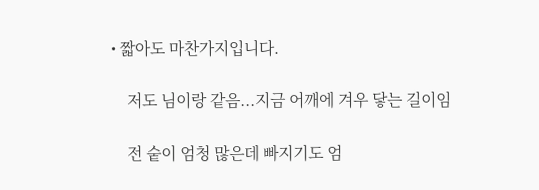• 짧아도 마찬가지입니다.

    저도 님이랑 같음...지금 어깨에 겨우 닿는 길이임

    전 숱이 엄청 많은데 빠지기도 엄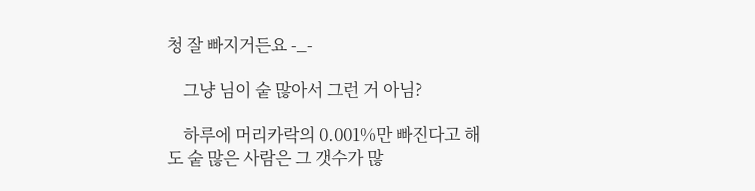청 잘 빠지거든요 -_-

    그냥 님이 숱 많아서 그런 거 아님?

    하루에 머리카락의 0.001%만 빠진다고 해도 숱 많은 사람은 그 갯수가 많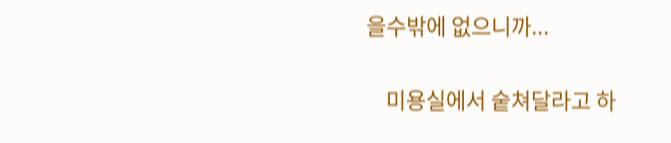을수밖에 없으니까...

    미용실에서 숱쳐달라고 하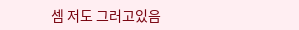셈 저도 그러고있음